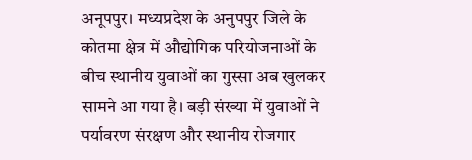अनूपपुर। मध्यप्रदेश के अनुपपुर जिले के कोतमा क्षेत्र में औद्योगिक परियोजनाओं के बीच स्थानीय युवाओं का गुस्सा अब खुलकर सामने आ गया है। बड़ी संख्या में युवाओं ने पर्यावरण संरक्षण और स्थानीय रोजगार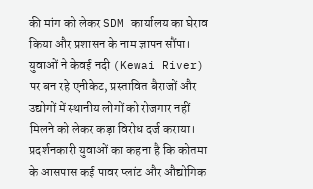की मांग को लेकर SDM कार्यालय का घेराव किया और प्रशासन के नाम ज्ञापन सौंपा। युवाओं ने केवई नदी (Kewai River) पर बन रहे एनीकेट, प्रस्तावित बैराजों और उद्योगों में स्थानीय लोगों को रोजगार नहीं मिलने को लेकर कड़ा विरोध दर्ज कराया।
प्रदर्शनकारी युवाओं का कहना है कि कोतमा के आसपास कई पावर प्लांट और औद्योगिक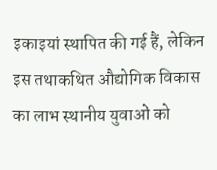इकाइयां स्थापित की गई हैं, लेकिन इस तथाकथित औद्योगिक विकास का लाभ स्थानीय युवाओं को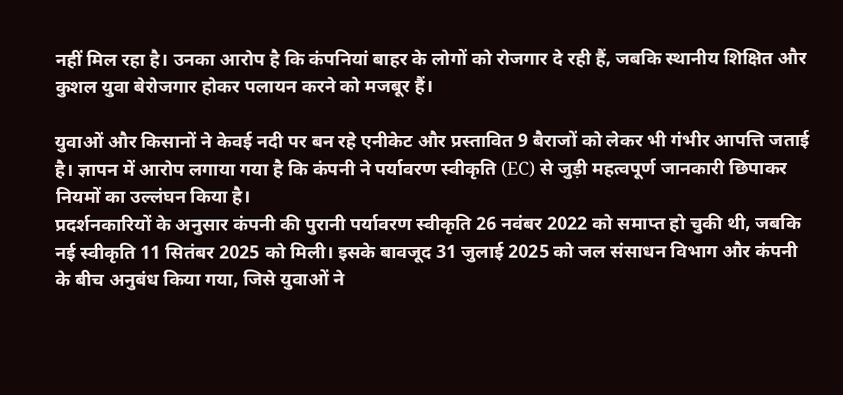नहीं मिल रहा है। उनका आरोप है कि कंपनियां बाहर के लोगों को रोजगार दे रही हैं, जबकि स्थानीय शिक्षित और कुशल युवा बेरोजगार होकर पलायन करने को मजबूर हैं।

युवाओं और किसानों ने केवई नदी पर बन रहे एनीकेट और प्रस्तावित 9 बैराजों को लेकर भी गंभीर आपत्ति जताई है। ज्ञापन में आरोप लगाया गया है कि कंपनी ने पर्यावरण स्वीकृति (EC) से जुड़ी महत्वपूर्ण जानकारी छिपाकर नियमों का उल्लंघन किया है।
प्रदर्शनकारियों के अनुसार कंपनी की पुरानी पर्यावरण स्वीकृति 26 नवंबर 2022 को समाप्त हो चुकी थी, जबकि नई स्वीकृति 11 सितंबर 2025 को मिली। इसके बावजूद 31 जुलाई 2025 को जल संसाधन विभाग और कंपनी के बीच अनुबंध किया गया, जिसे युवाओं ने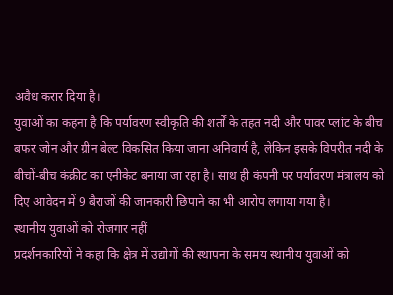अवैध करार दिया है।
युवाओं का कहना है कि पर्यावरण स्वीकृति की शर्तों के तहत नदी और पावर प्लांट के बीच बफर जोन और ग्रीन बेल्ट विकसित किया जाना अनिवार्य है, लेकिन इसके विपरीत नदी के बीचों-बीच कंक्रीट का एनीकेट बनाया जा रहा है। साथ ही कंपनी पर पर्यावरण मंत्रालय को दिए आवेदन में 9 बैराजों की जानकारी छिपाने का भी आरोप लगाया गया है।
स्थानीय युवाओं को रोजगार नहीं
प्रदर्शनकारियों ने कहा कि क्षेत्र में उद्योगों की स्थापना के समय स्थानीय युवाओं को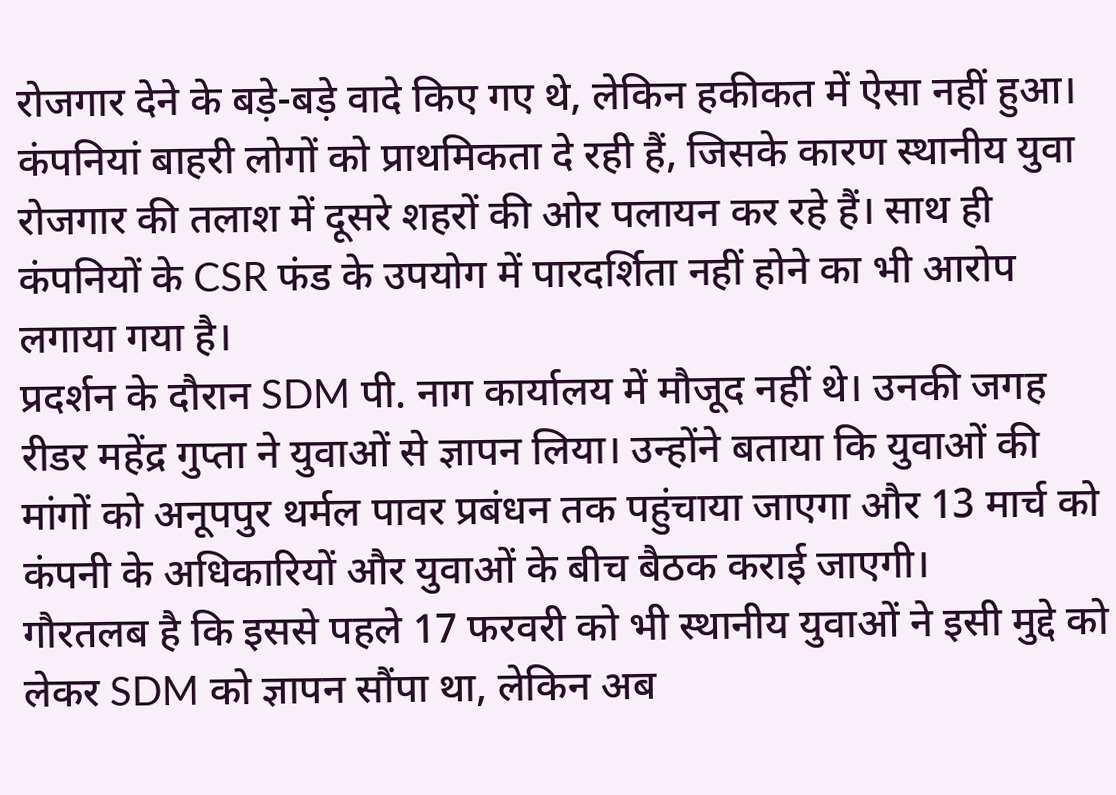रोजगार देने के बड़े-बड़े वादे किए गए थे, लेकिन हकीकत में ऐसा नहीं हुआ। कंपनियां बाहरी लोगों को प्राथमिकता दे रही हैं, जिसके कारण स्थानीय युवा रोजगार की तलाश में दूसरे शहरों की ओर पलायन कर रहे हैं। साथ ही कंपनियों के CSR फंड के उपयोग में पारदर्शिता नहीं होने का भी आरोप लगाया गया है।
प्रदर्शन के दौरान SDM पी. नाग कार्यालय में मौजूद नहीं थे। उनकी जगह रीडर महेंद्र गुप्ता ने युवाओं से ज्ञापन लिया। उन्होंने बताया कि युवाओं की मांगों को अनूपपुर थर्मल पावर प्रबंधन तक पहुंचाया जाएगा और 13 मार्च को कंपनी के अधिकारियों और युवाओं के बीच बैठक कराई जाएगी।
गौरतलब है कि इससे पहले 17 फरवरी को भी स्थानीय युवाओं ने इसी मुद्दे को लेकर SDM को ज्ञापन सौंपा था, लेकिन अब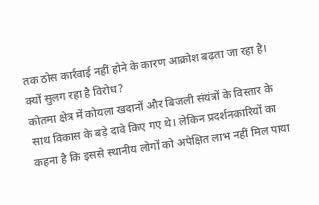तक ठोस कार्रवाई नहीं होने के कारण आक्रोश बढ़ता जा रहा है।
क्यों सुलग रहा है विरोध?
कोतमा क्षेत्र में कोयला खदानों और बिजली संयंत्रों के विस्तार के साथ विकास के बड़े दावे किए गए थे। लेकिन प्रदर्शनकारियों का कहना है कि इससे स्थानीय लोगों को अपेक्षित लाभ नहीं मिल पाया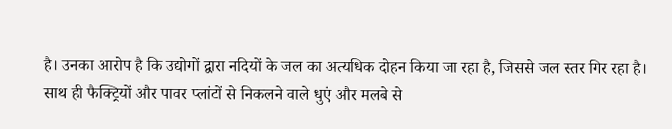है। उनका आरोप है कि उद्योगों द्वारा नदियों के जल का अत्यधिक दोहन किया जा रहा है, जिससे जल स्तर गिर रहा है।
साथ ही फैक्ट्रियों और पावर प्लांटों से निकलने वाले धुएं और मलबे से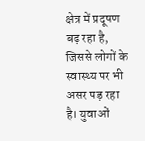क्षेत्र में प्रदूषण बढ़ रहा है, जिससे लोगों के स्वास्थ्य पर भी असर पड़ रहा है। युवाओं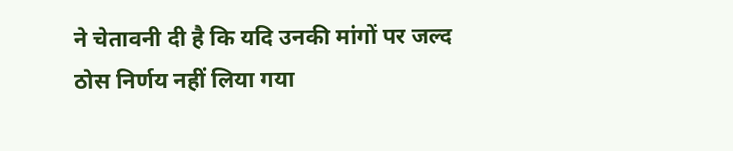ने चेतावनी दी है कि यदि उनकी मांगों पर जल्द ठोस निर्णय नहीं लिया गया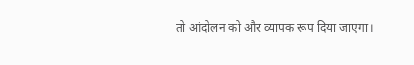तो आंदोलन को और व्यापक रूप दिया जाएगा।